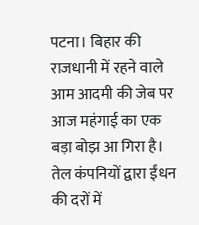पटना। बिहार की राजधानी में रहने वाले आम आदमी की जेब पर आज महंगाई का एक बड़ा बोझ आ गिरा है। तेल कंपनियों द्वारा ईंधन की दरों में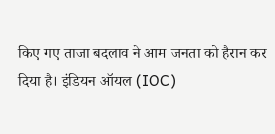किए गए ताजा बदलाव ने आम जनता को हैरान कर दिया है। इंडियन ऑयल (IOC)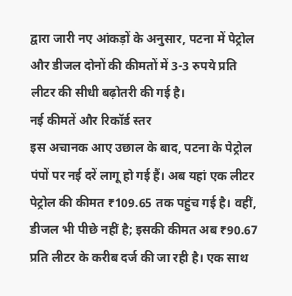द्वारा जारी नए आंकड़ों के अनुसार, पटना में पेट्रोल और डीजल दोनों की कीमतों में 3-3 रुपये प्रति लीटर की सीधी बढ़ोतरी की गई है।
नई कीमतें और रिकॉर्ड स्तर
इस अचानक आए उछाल के बाद, पटना के पेट्रोल पंपों पर नई दरें लागू हो गई हैं। अब यहां एक लीटर पेट्रोल की कीमत ₹109.65 तक पहुंच गई है। वहीं, डीजल भी पीछे नहीं है; इसकी कीमत अब ₹90.67 प्रति लीटर के करीब दर्ज की जा रही है। एक साथ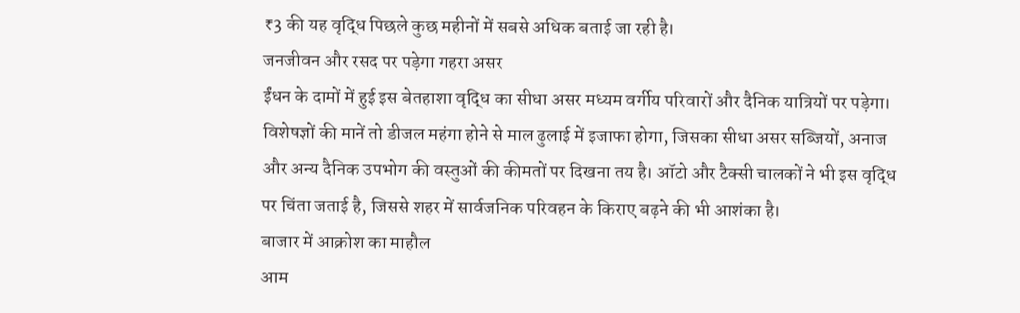₹3 की यह वृद्धि पिछले कुछ महीनों में सबसे अधिक बताई जा रही है।
जनजीवन और रसद पर पड़ेगा गहरा असर
ईंधन के दामों में हुई इस बेतहाशा वृद्धि का सीधा असर मध्यम वर्गीय परिवारों और दैनिक यात्रियों पर पड़ेगा। विशेषज्ञों की मानें तो डीजल महंगा होने से माल ढुलाई में इजाफा होगा, जिसका सीधा असर सब्जियों, अनाज और अन्य दैनिक उपभोग की वस्तुओं की कीमतों पर दिखना तय है। ऑटो और टैक्सी चालकों ने भी इस वृद्धि पर चिंता जताई है, जिससे शहर में सार्वजनिक परिवहन के किराए बढ़ने की भी आशंका है।
बाजार में आक्रोश का माहौल
आम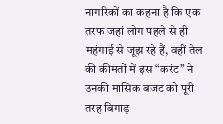नागरिकों का कहना है कि एक तरफ जहां लोग पहले से ही महंगाई से जूझ रहे हैं, वहीं तेल की कीमतों में इस “करंट” ने उनकी मासिक बजट को पूरी तरह बिगाड़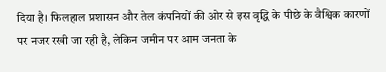दिया है। फिलहाल प्रशासन और तेल कंपनियों की ओर से इस वृद्धि के पीछे के वैश्विक कारणों पर नजर रखी जा रही है, लेकिन जमीन पर आम जनता के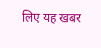लिए यह खबर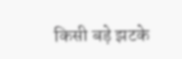किसी बड़े झटके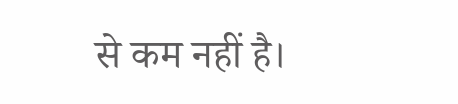से कम नहीं है।